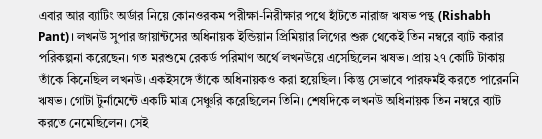এবার আর ব্যাটিং অর্ডার নিয়ে কোনওরকম পরীক্ষা-নিরীক্ষার পথে হাঁটতে নারাজ ঋষভ পন্থ (Rishabh Pant)। লখনউ সুপার জায়ান্টসের অধিনায়ক ইন্ডিয়ান প্রিমিয়ার লিগের শুরু থেকেই তিন নম্বরে ব্যাট করার পরিকল্পনা করেছেন। গত মরশুমে রেকর্ড পরিমাণ অর্থে লখনউয়ে এসেছিলেন ঋষভ। প্রায় ২৭ কোটি টাকায় তাঁকে কিনেছিল লখনউ। একইসঙ্গে তাঁকে অধিনায়কও করা হয়েছিল। কিন্তু সেভাবে পারফর্মই করতে পারেননি ঋষভ। গোটা টুর্নামেন্টে একটি মাত্র সেঞ্চুরি করেছিলেন তিনি। শেষদিকে লখনউ অধিনায়ক তিন নম্বরে ব্যাট করতে নেমেছিলেন। সেই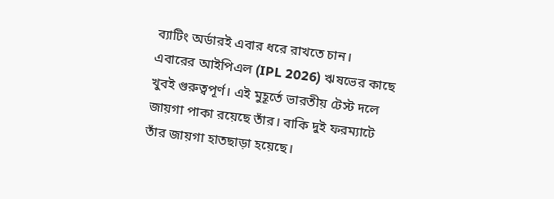ব্যাটিং অর্ডারই এবার ধরে রাখতে চান।
এবারের আইপিএল (IPL 2026) ঋষভের কাছে খুবই গুরুত্বপূর্ণ। এই মুহূর্তে ভারতীয় টেস্ট দলে জায়গা পাকা রয়েছে তাঁর। বাকি দুই ফরম্যাটে তাঁর জায়গা হাতছাড়া হয়েছে।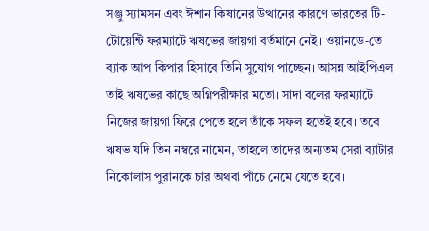সঞ্জু স্যামসন এবং ঈশান কিষানের উত্থানের কারণে ভারতের টি-টোয়েন্টি ফরম্যাটে ঋষভের জায়গা বর্তমানে নেই। ওয়ানডে-তে ব্যাক আপ কিপার হিসাবে তিনি সুযোগ পাচ্ছেন। আসন্ন আইপিএল তাই ঋষভের কাছে অগ্নিপরীক্ষার মতো। সাদা বলের ফরম্যাটে নিজের জায়গা ফিরে পেতে হলে তাঁকে সফল হতেই হবে। তবে ঋষভ যদি তিন নম্বরে নামেন, তাহলে তাদের অন্যতম সেরা ব্যাটার নিকোলাস পুরানকে চার অথবা পাঁচে নেমে যেতে হবে।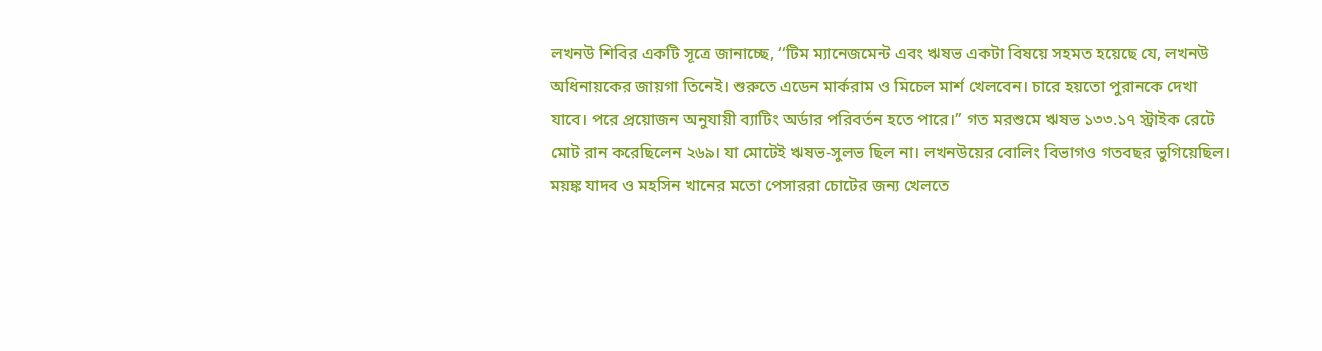লখনউ শিবির একটি সূত্রে জানাচ্ছে, ‘‘টিম ম্যানেজমেন্ট এবং ঋষভ একটা বিষয়ে সহমত হয়েছে যে, লখনউ অধিনায়কের জায়গা তিনেই। শুরুতে এডেন মার্করাম ও মিচেল মার্শ খেলবেন। চারে হয়তো পুরানকে দেখা যাবে। পরে প্রয়োজন অনুযায়ী ব্যাটিং অর্ডার পরিবর্তন হতে পারে।’’ গত মরশুমে ঋষভ ১৩৩.১৭ স্ট্রাইক রেটে মোট রান করেছিলেন ২৬৯। যা মোটেই ঋষভ-সুলভ ছিল না। লখনউয়ের বোলিং বিভাগও গতবছর ভুগিয়েছিল। ময়ঙ্ক যাদব ও মহসিন খানের মতো পেসাররা চোটের জন্য খেলতে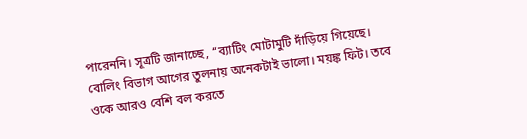পারেননি। সূত্রটি জানাচ্ছে, ‘‘ব্যাটিং মোটামুটি দাঁড়িয়ে গিয়েছে। বোলিং বিভাগ আগের তুলনায় অনেকটাই ভালো। ময়ঙ্ক ফিট। তবে ওকে আরও বেশি বল করতে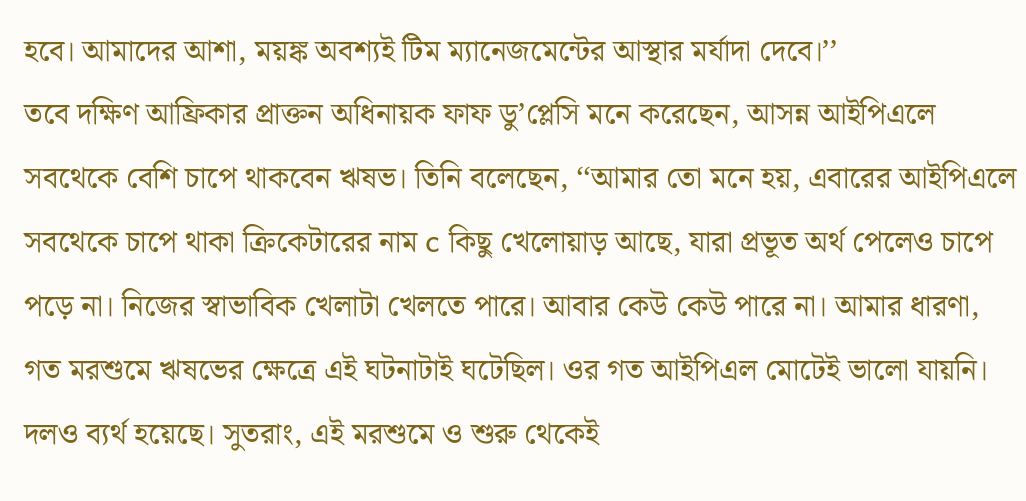হবে। আমাদের আশা, ময়ঙ্ক অবশ্যই টিম ম্যানেজমেন্টের আস্থার মর্যাদা দেবে।’’
তবে দক্ষিণ আফ্রিকার প্রাক্তন অধিনায়ক ফাফ ডু’প্লেসি মনে করেছেন, আসন্ন আইপিএলে সবথেকে বেশি চাপে থাকবেন ঋষভ। তিনি বলেছেন, ‘‘আমার তো মনে হয়, এবারের আইপিএলে সবথেকে চাপে থাকা ক্রিকেটারের নাম c কিছু খেলোয়াড় আছে, যারা প্রভূত অর্থ পেলেও চাপে পড়ে না। নিজের স্বাভাবিক খেলাটা খেলতে পারে। আবার কেউ কেউ পারে না। আমার ধারণা, গত মরশুমে ঋষভের ক্ষেত্রে এই ঘটনাটাই ঘটেছিল। ওর গত আইপিএল মোটেই ভালো যায়নি। দলও ব্যর্থ হয়েছে। সুতরাং, এই মরশুমে ও শুরু থেকেই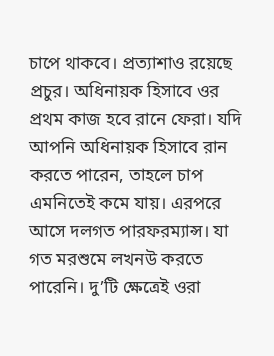চাপে থাকবে। প্রত্যাশাও রয়েছে প্রচুর। অধিনায়ক হিসাবে ওর প্রথম কাজ হবে রানে ফেরা। যদি আপনি অধিনায়ক হিসাবে রান করতে পারেন, তাহলে চাপ এমনিতেই কমে যায়। এরপরে আসে দলগত পারফরম্যান্স। যা গত মরশুমে লখনউ করতে পারেনি। দু’টি ক্ষেত্রেই ওরা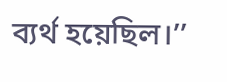ব্যর্থ হয়েছিল।’’